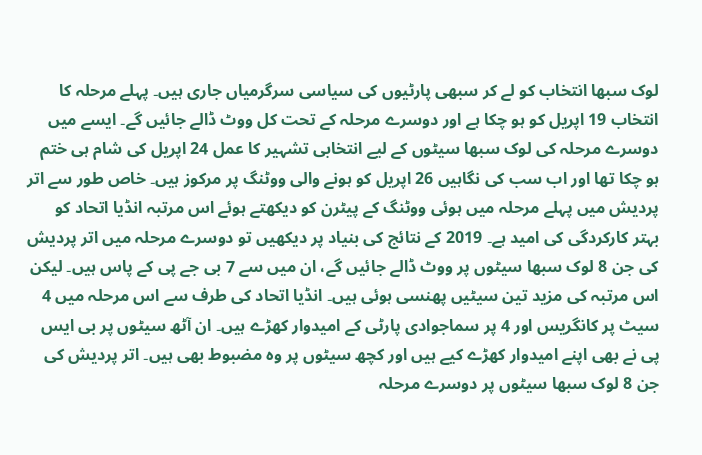لوک سبھا انتخاب کو لے کر سبھی پارٹیوں کی سیاسی سرگرمیاں جاری ہیں۔ پہلے مرحلہ کا انتخاب 19 اپریل کو ہو چکا ہے اور دوسرے مرحلہ کے تحت کل ووٹ ڈالے جائیں گے۔ ایسے میں دوسرے مرحلہ کی لوک سبھا سیٹوں کے لیے انتخابی تشہیر کا عمل 24 اپریل کی شام ہی ختم ہو چکا تھا اور اب سب کی نگاہیں 26 اپریل کو ہونے والی ووٹنگ پر مرکوز ہیں۔ خاص طور سے اتر پردیش میں پہلے مرحلہ میں ہوئی ووٹنگ کے پیٹرن کو دیکھتے ہوئے اس مرتبہ انڈیا اتحاد کو بہتر کارکردگی کی امید ہے۔ 2019 کے نتائج کی بنیاد پر دیکھیں تو دوسرے مرحلہ میں اتر پردیش کی جن 8 لوک سبھا سیٹوں پر ووٹ ڈالے جائیں گے، ان میں سے 7 بی جے پی کے پاس ہیں۔ لیکن اس مرتبہ کی مزید تین سیٹیں پھنسی ہوئی ہیں۔ انڈیا اتحاد کی طرف سے اس مرحلہ میں 4 سیٹ پر کانگریس اور 4 پر سماجوادی پارٹی کے امیدوار کھڑے ہیں۔ ان آٹھ سیٹوں پر بی ایس پی نے بھی اپنے امیدوار کھڑے کیے ہیں اور کچھ سیٹوں پر وہ مضبوط بھی ہیں۔ اتر پردیش کی جن 8 لوک سبھا سیٹوں پر دوسرے مرحلہ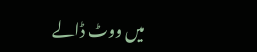میں ووٹ ڈالے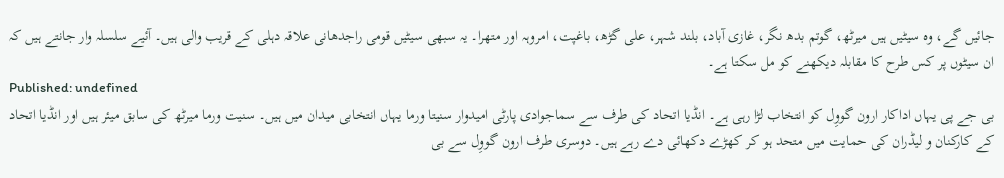جائیں گے، وہ سیٹیں ہیں میرٹھ، گوتم بدھ نگر، غازی آباد، بلند شہر، علی گڑھ، باغپت، امروہہ اور متھرا۔ یہ سبھی سیٹیں قومی راجدھانی علاقہ دہلی کے قریب والی ہیں۔ آئیے سلسلہ وار جانتے ہیں کہ ان سیٹوں پر کس طرح کا مقابلہ دیکھنے کو مل سکتا ہے۔
Published: undefined
بی جے پی یہاں اداکار ارون گووِل کو انتخاب لڑا رہی ہے۔ انڈیا اتحاد کی طرف سے سماجوادی پارٹی امیدوار سنیتا ورما یہاں انتخابی میدان میں ہیں۔ سنیت ورما میرٹھ کی سابق میئر ہیں اور انڈیا اتحاد کے کارکنان و لیڈران کی حمایت میں متحد ہو کر کھڑے دکھائی دے رہے ہیں۔ دوسری طرف ارون گووِل سے بی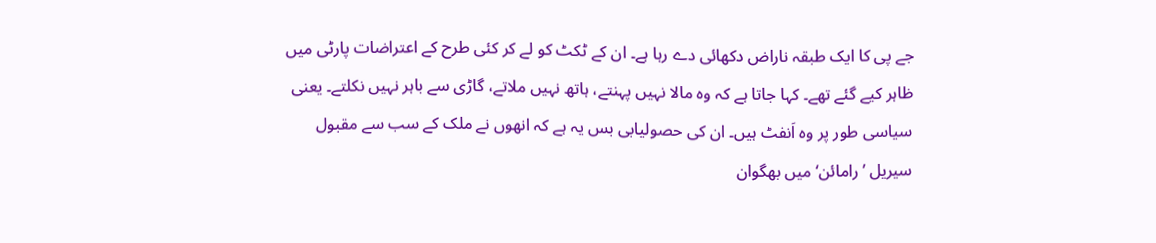جے پی کا ایک طبقہ ناراض دکھائی دے رہا ہے۔ ان کے ٹکٹ کو لے کر کئی طرح کے اعتراضات پارٹی میں ظاہر کیے گئے تھے۔ کہا جاتا ہے کہ وہ مالا نہیں پہنتے، ہاتھ نہیں ملاتے، گاڑی سے باہر نہیں نکلتے۔ یعنی سیاسی طور پر وہ اَنفٹ ہیں۔ ان کی حصولیابی بس یہ ہے کہ انھوں نے ملک کے سب سے مقبول سیریل ’رامائن‘ میں بھگوان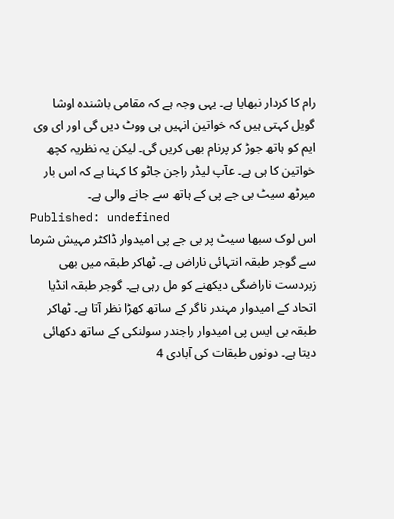رام کا کردار نبھایا ہے۔ یہی وجہ ہے کہ مقامی باشندہ اوشا گویل کہتی ہیں کہ خواتین انہیں ہی ووٹ دیں گی اور ای وی ایم کو ہاتھ جوڑ کر پرنام بھی کریں گی۔ لیکن یہ نظریہ کچھ خواتین کا ہی ہے۔ عآپ لیڈر راجن جاٹو کا کہنا ہے کہ اس بار میرٹھ سیٹ بی جے پی کے ہاتھ سے جانے والی ہے۔
Published: undefined
اس لوک سبھا سیٹ پر بی جے پی امیدوار ڈاکٹر مہیش شرما سے گوجر طبقہ انتہائی ناراض ہے۔ ٹھاکر طبقہ میں بھی زبردست ناراضگی دیکھنے کو مل رہی ہے۔ گوجر طبقہ انڈیا اتحاد کے امیدوار مہندر ناگر کے ساتھ کھڑا نظر آتا ہے۔ ٹھاکر طبقہ بی ایس پی امیدوار راجندر سولنکی کے ساتھ دکھائی دیتا ہے۔ دونوں طبقات کی آبادی 4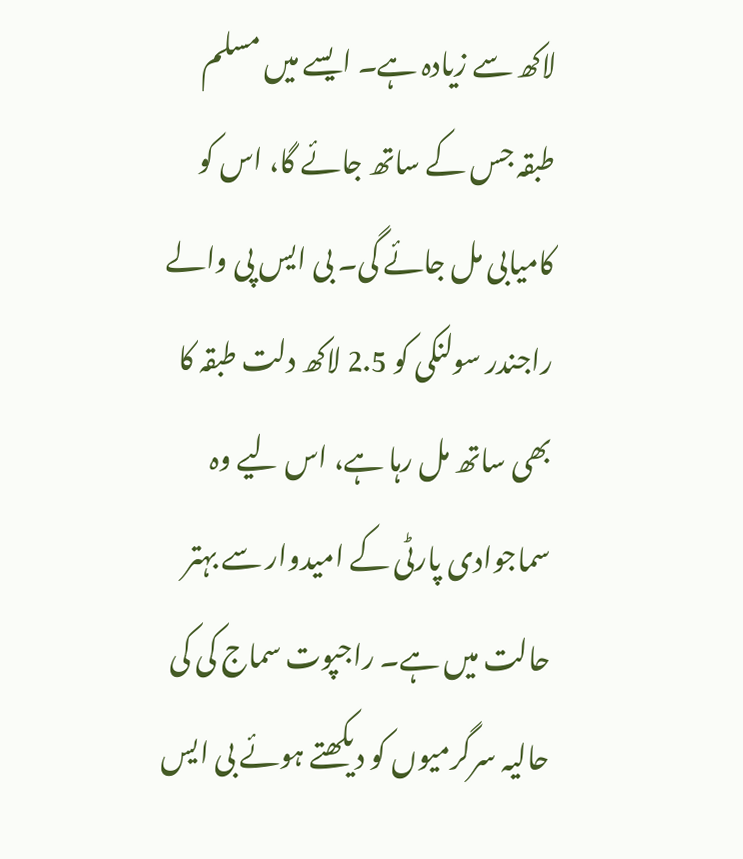لاکھ سے زیادہ ہے۔ ایسے میں مسلم طبقہ جس کے ساتھ جائے گا، اس کو کامیابی مل جائے گی۔ بی ایس پی والے راجندر سولنکی کو 2.5 لاکھ دلت طبقہ کا بھی ساتھ مل رہا ہے، اس لیے وہ سماجوادی پارٹی کے امیدوار سے بہتر حالت میں ہے۔ راجپوت سماج کی کی حالیہ سرگرمیوں کو دیکھتے ہوئے بی ایس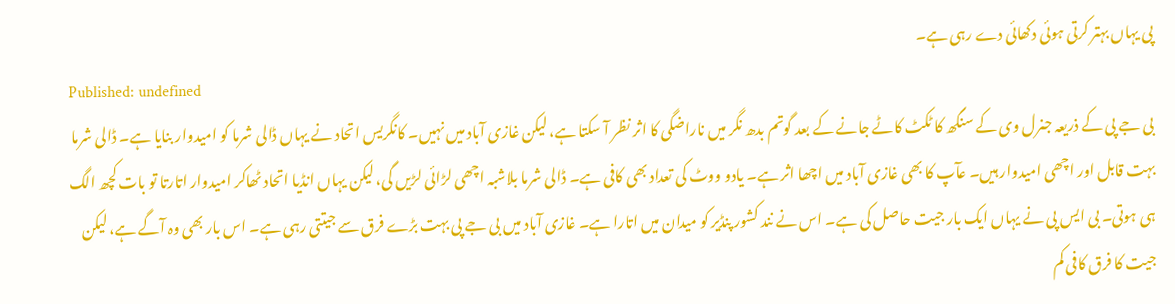پی یہاں بہتر کرتی ہوئی دکھائی دے رہی ہے۔
Published: undefined
بی جے پی کے ذریعہ جنرل وی کے سنگھ کا ٹکٹ کاٹے جانے کے بعد گوتم بدھ نگر میں ناراضگی کا اثر نظر آ سکتا ہے، لیکن غازی آباد میں نہیں۔ کانگریس اتحاد نے یہاں ڈالی شرما کو امیدوار بنایا ہے۔ ڈالی شرما بہت قابل اور اچھی امیدوار ہیں۔ عآپ کا بھی غازی آباد میں اچھا اثر ہے۔ یادو ووٹ کی تعداد بھی کافی ہے۔ ڈالی شرما بلاشبہ اچھی لڑائی لڑیں گی، لیکن یہاں انڈیا اتحاد ٹھاکر امیدوار اتارتا تو بات کچھ الگ ہی ہوتی۔ بی ایس پی نے یہاں ایک بار جیت حاصل کی ہے۔ اس نے نند کشور پنڈیر کو میدان میں اتارا ہے۔ غازی آباد میں بی جے پی بہت بڑے فرق سے جیتتی رہی ہے۔ اس بار بھی وہ آگے ہے، لیکن جیت کا فرق کافی کم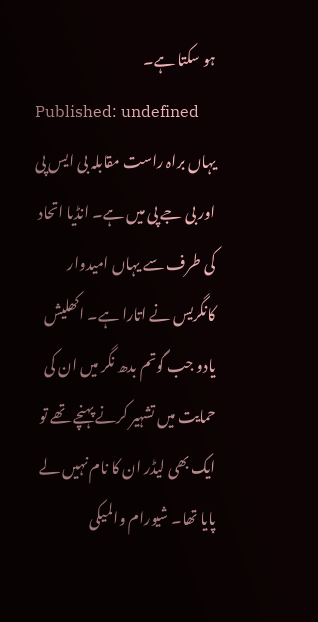ہو سکتا ہے۔
Published: undefined
یہاں براہ راست مقابلہ بی ایس پی اور بی جے پی میں ہے۔ انڈیا اتحاد کی طرف سے یہاں امیدوار کانگریس نے اتارا ہے۔ اکھلیش یادو جب گوتم بدھ نگر میں ان کی حمایت میں تشہیر کرنے پہنچے تھے تو ایک بھی لیڈر ان کا نام نہیں لے پایا تھا۔ شیورام والمیکی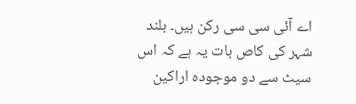اے آئی سی سی رکن ہیں۔ بلند شہر کی کاص بات یہ ہے کہ اس سیٹ سے دو موجودہ اراکین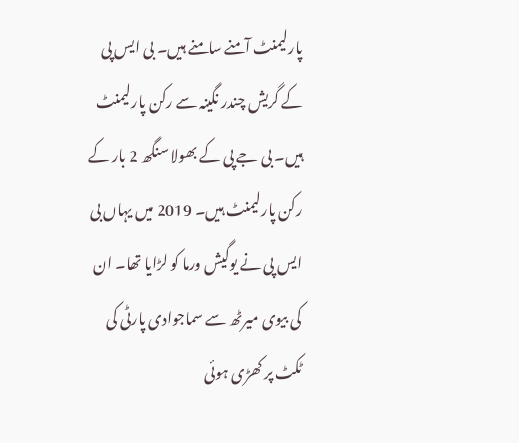پارلیمنٹ آمنے سامنے ہیں۔ بی ایس پی کے گریش چندر نگینہ سے رکن پارلیمنٹ ہیں۔ بی جے پی کے بھولا سنگھ 2 بار کے رکن پارلیمنٹ ہیں۔ 2019 میں یہاں بی ایس پی نے یوگیش ورما کو لڑایا تھا۔ ان کی بیوی میرٹھ سے سماجوادی پارٹی کی ٹکٹ پر کھڑی ہوئی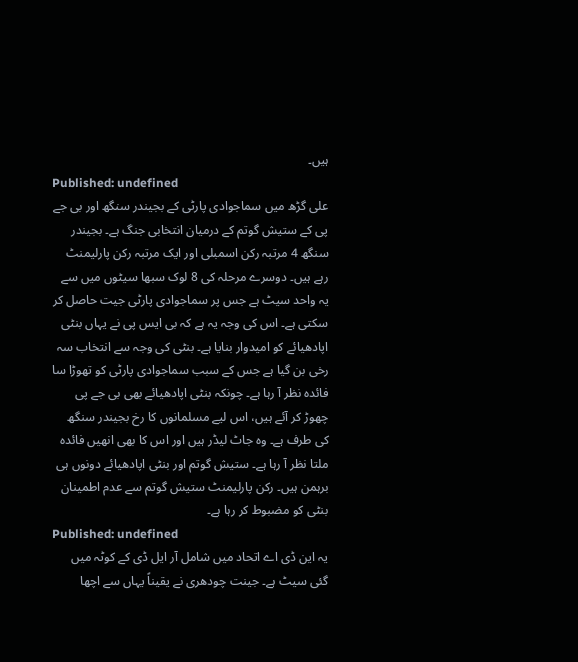ہیں۔
Published: undefined
علی گڑھ میں سماجوادی پارٹی کے بجیندر سنگھ اور بی جے پی کے ستیش گوتم کے درمیان انتخابی جنگ ہے۔ بجیندر سنگھ 4 مرتبہ رکن اسمبلی اور ایک مرتبہ رکن پارلیمنٹ رہے ہیں۔ دوسرے مرحلہ کی 8 لوک سبھا سیٹوں میں سے یہ واحد سیٹ ہے جس پر سماجوادی پارٹی جیت حاصل کر سکتی ہے۔ اس کی وجہ یہ ہے کہ بی ایس پی نے یہاں بنٹی اپادھیائے کو امیدوار بنایا ہے۔ بنٹی کی وجہ سے انتخاب سہ رخی بن گیا ہے جس کے سبب سماجوادی پارٹی کو تھوڑا سا فائدہ نظر آ رہا ہے۔ چونکہ بنٹی اپادھیائے بھی بی جے پی چھوڑ کر آئے ہیں، اس لیے مسلمانوں کا رخ بجیندر سنگھ کی طرف ہے۔ وہ جاٹ لیڈر ہیں اور اس کا بھی انھیں فائدہ ملتا نظر آ رہا ہے۔ ستیش گوتم اور بنٹی اپادھیائے دونوں ہی برہمن ہیں۔ رکن پارلیمنٹ ستیش گوتم سے عدم اطمینان بنٹی کو مضبوط کر رہا ہے۔
Published: undefined
یہ این ڈی اے اتحاد میں شامل آر ایل ڈی کے کوٹہ میں گئی سیٹ ہے۔ جینت چودھری نے یقیناً یہاں سے اچھا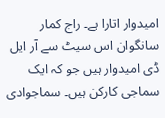امیدوار اتارا ہے۔ راج کمار سانگوان اس سیٹ سے آر ایل ڈی امیدوار ہیں جو کہ ایک سماجی کارکن ہیں۔ سماجوادی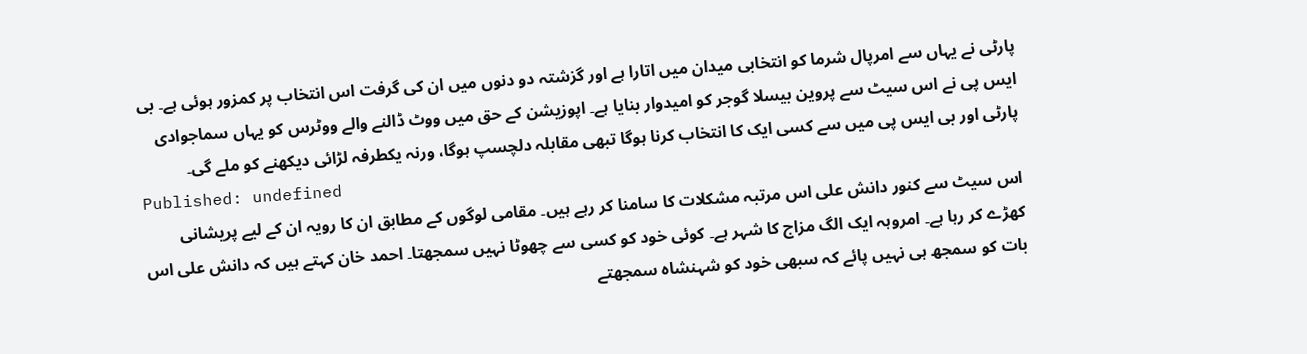پارٹی نے یہاں سے امرپال شرما کو انتخابی میدان میں اتارا ہے اور گزشتہ دو دنوں میں ان کی گرفت اس انتخاب پر کمزور ہوئی ہے۔ بی ایس پی نے اس سیٹ سے پروین بیسلا گوجر کو امیدوار بنایا ہے۔ اپوزیشن کے حق میں ووٹ ڈالنے والے ووٹرس کو یہاں سماجوادی پارٹی اور بی ایس پی میں سے کسی ایک کا انتخاب کرنا ہوگا تبھی مقابلہ دلچسپ ہوگا، ورنہ یکطرفہ لڑائی دیکھنے کو ملے گی۔
Published: undefined
اس سیٹ سے کنور دانش علی اس مرتبہ مشکلات کا سامنا کر رہے ہیں۔ مقامی لوگوں کے مطابق ان کا رویہ ان کے لیے پریشانی کھڑے کر رہا ہے۔ امروہہ ایک الگ مزاج کا شہر ہے۔ کوئی خود کو کسی سے چھوٹا نہیں سمجھتا۔ احمد خان کہتے ہیں کہ دانش علی اس بات کو سمجھ ہی نہیں پائے کہ سبھی خود کو شہنشاہ سمجھتے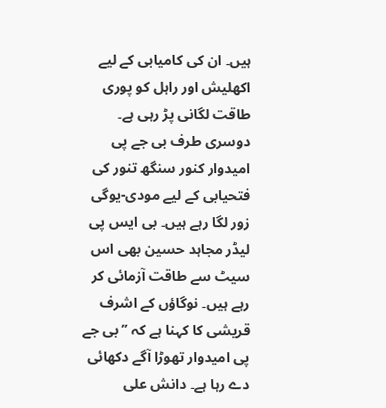ہیں۔ ان کی کامیابی کے لیے اکھلیش اور راہل کو پوری طاقت لگانی پڑ رہی ہے۔ دوسری طرف بی جے پی امیدوار کنور سنگھ تنور کی فتحیابی کے لیے مودی-یوگی زور لگا رہے ہیں۔ بی ایس پی لیڈر مجاہد حسین بھی اس سیٹ سے طاقت آزمائی کر رہے ہیں۔ نوگاؤں کے اشرف قریشی کا کہنا ہے کہ ’’بی جے پی امیدوار تھوڑا آگے دکھائی دے رہا ہے۔ دانش علی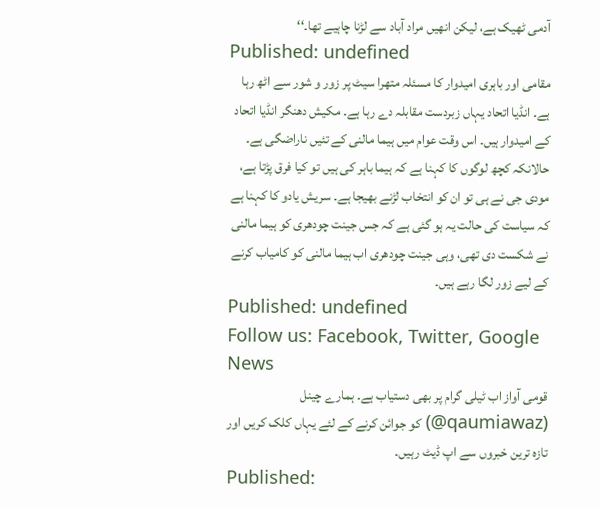آدمی ٹھیک ہے، لیکن انھیں مراد آباد سے لڑنا چاہیے تھا۔‘‘
Published: undefined
مقامی اور باہری امیدوار کا مسئلہ متھرا سیٹ پر زور و شور سے اٹھ رہا ہے۔ انڈیا اتحاد یہاں زبردست مقابلہ دے رہا ہے۔ مکیش دھنگر انڈیا اتحاد کے امیدوار ہیں۔ اس وقت عوام میں ہیما مالنی کے تئیں ناراضگی ہے۔ حالانکہ کچھ لوگوں کا کہنا ہے کہ ہیما باہر کی ہیں تو کیا فرق پڑتا ہے، مودی جی نے ہی تو ان کو انتخاب لڑنے بھیجا ہے۔ سریش یادو کا کہنا ہے کہ سیاست کی حالت یہ ہو گئی ہے کہ جس جینت چودھری کو ہیما مالنی نے شکست دی تھی، وہی جینت چودھری اب ہیما مالنی کو کامیاب کرنے کے لیے زور لگا رہے ہیں۔
Published: undefined
Follow us: Facebook, Twitter, Google News
قومی آواز اب ٹیلی گرام پر بھی دستیاب ہے۔ ہمارے چینل (qaumiawaz@) کو جوائن کرنے کے لئے یہاں کلک کریں اور تازہ ترین خبروں سے اپ ڈیٹ رہیں۔
Published: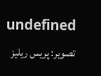undefined
تصویر: پریس ریلیز